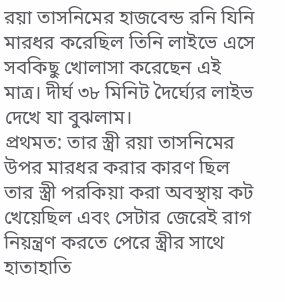রয়া তাসনিমের হাজবেন্ড রনি যিনি মারধর করেছিল তিনি লাইভে এসে সবকিছু খোলাসা করেছেন এই মাত্র। দীর্ঘ ৩৮ মিনিট দৈর্ঘ্যের লাইভ দেখে যা বুঝলাম।
প্রথমত: তার স্ত্রী রয়া তাসনিমের উপর মারধর করার কারণ ছিল তার স্ত্রী পরকিয়া করা অবস্থায় কট খেয়েছিল এবং সেটার জেরেই রাগ নিয়ন্ত্রণ করতে পেরে স্ত্রীর সাথে হাতাহাতি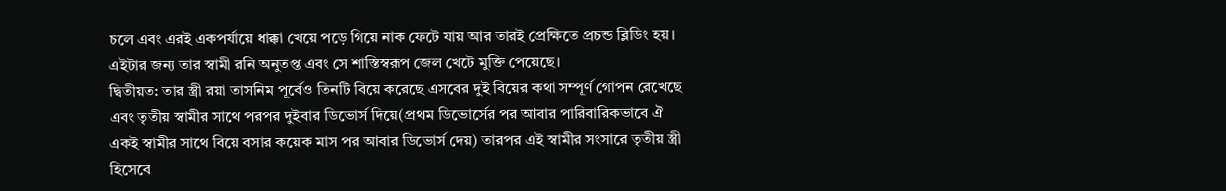চলে এবং এরই একপর্যায়ে ধাক্কা খেয়ে পড়ে গিয়ে নাক ফেটে যায় আর তারই প্রেক্ষিতে প্রচন্ড ব্লিডিং হয়। এইটার জন্য তার স্বামী রনি অনুতপ্ত এবং সে শাস্তিস্বরূপ জেল খেটে মুক্তি পেয়েছে।
দ্বিতীয়ত: তার স্ত্রী রয়া তাসনিম পূর্বেও তিনটি বিয়ে করেছে এসবের দুই বিয়ের কথা সম্পূর্ণ গোপন রেখেছে এবং তৃতীয় স্বামীর সাথে পরপর দুইবার ডিভোর্স দিয়ে(প্রথম ডিভোর্সের পর আবার পারিবারিকভাবে ঐ একই স্বামীর সাথে বিয়ে বসার কয়েক মাস পর আবার ডিভোর্স দেয়) তারপর এই স্বামীর সংসারে তৃতীয় স্ত্রী হিসেবে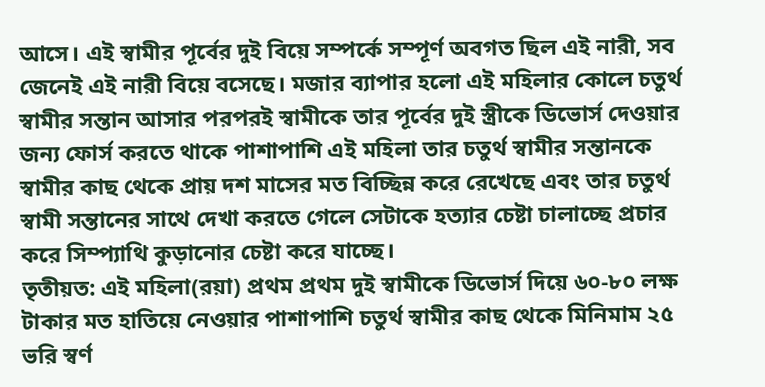আসে। এই স্বামীর পূর্বের দুই বিয়ে সম্পর্কে সম্পূর্ণ অবগত ছিল এই নারী, সব জেনেই এই নারী বিয়ে বসেছে। মজার ব্যাপার হলো এই মহিলার কোলে চতুর্থ স্বামীর সন্তান আসার পরপরই স্বামীকে তার পূর্বের দুই স্ত্রীকে ডিভোর্স দেওয়ার জন্য ফোর্স করতে থাকে পাশাপাশি এই মহিলা তার চতুর্থ স্বামীর সন্তানকে স্বামীর কাছ থেকে প্রায় দশ মাসের মত বিচ্ছিন্ন করে রেখেছে এবং তার চতুর্থ স্বামী সন্তানের সাথে দেখা করতে গেলে সেটাকে হত্যার চেষ্টা চালাচ্ছে প্রচার করে সিম্প্যাথি কুড়ানোর চেষ্টা করে যাচ্ছে।
তৃতীয়ত: এই মহিলা(রয়া) প্রথম প্রথম দুই স্বামীকে ডিভোর্স দিয়ে ৬০-৮০ লক্ষ টাকার মত হাতিয়ে নেওয়ার পাশাপাশি চতুর্থ স্বামীর কাছ থেকে মিনিমাম ২৫ ভরি স্বর্ণ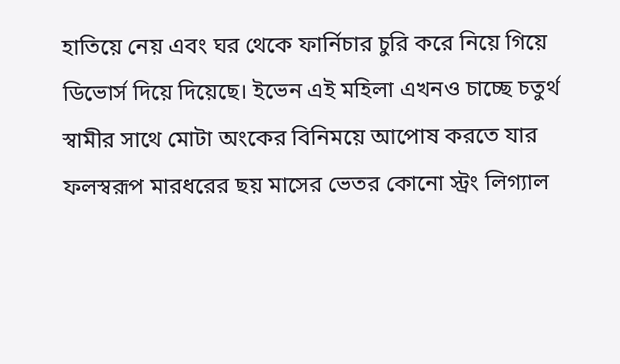হাতিয়ে নেয় এবং ঘর থেকে ফার্নিচার চুরি করে নিয়ে গিয়ে ডিভোর্স দিয়ে দিয়েছে। ইভেন এই মহিলা এখনও চাচ্ছে চতুর্থ স্বামীর সাথে মোটা অংকের বিনিময়ে আপোষ করতে যার ফলস্বরূপ মারধরের ছয় মাসের ভেতর কোনো স্ট্রং লিগ্যাল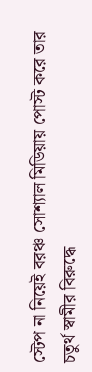স্টেপ না নিয়েই বরঞ্চ সোশ্যাল মিডিয়ায় পোস্ট করে তার চতুর্থ স্বামীর বিরুদ্ধে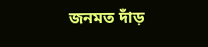জনমত দাঁড়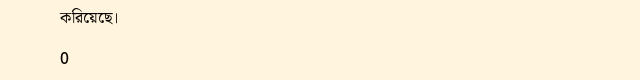করিয়েছে।

0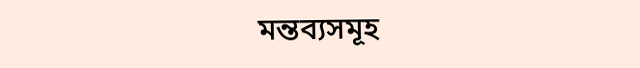মন্তব্যসমূহ